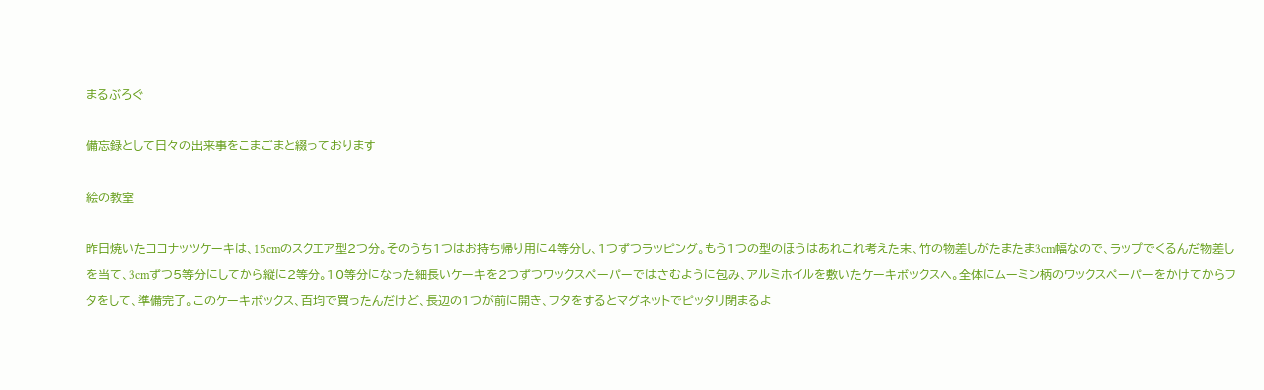まるぶろぐ

備忘録として日々の出来事をこまごまと綴っております

絵の教室

昨日焼いたココナッツケーキは、15cmのスクエア型2つ分。そのうち1つはお持ち帰り用に4等分し、1つずつラッピング。もう1つの型のほうはあれこれ考えた末、竹の物差しがたまたま3cm幅なので、ラップでくるんだ物差しを当て、3cmずつ5等分にしてから縦に2等分。10等分になった細長いケーキを2つずつワックスペーパーではさむように包み、アルミホイルを敷いたケーキボックスへ。全体にムーミン柄のワックスペーパーをかけてからフタをして、準備完了。このケーキボックス、百均で買ったんだけど、長辺の1つが前に開き、フタをするとマグネットでピッタリ閉まるよ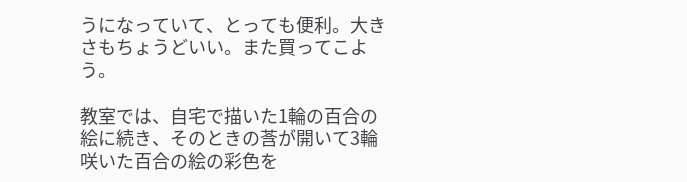うになっていて、とっても便利。大きさもちょうどいい。また買ってこよう。

教室では、自宅で描いた1輪の百合の絵に続き、そのときの莟が開いて3輪咲いた百合の絵の彩色を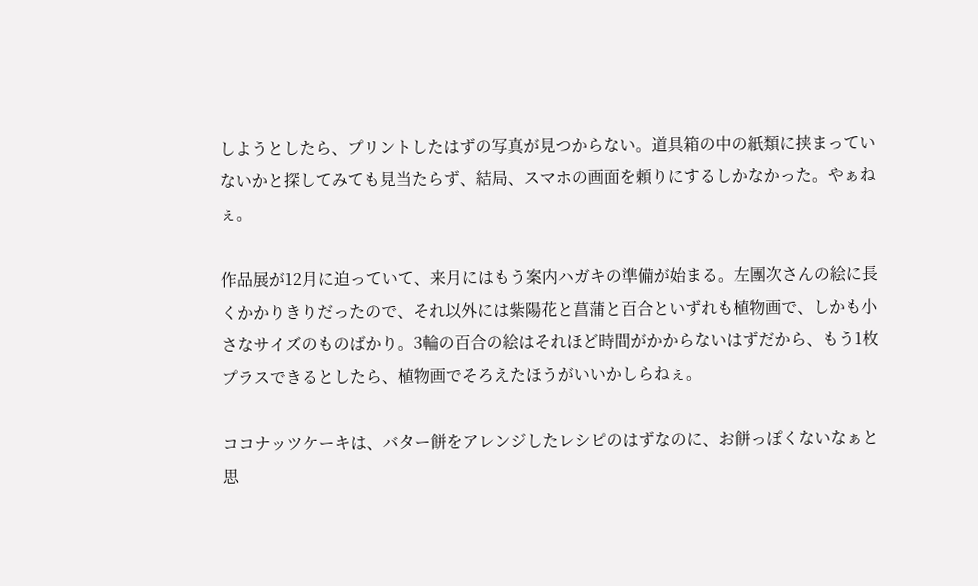しようとしたら、プリントしたはずの写真が見つからない。道具箱の中の紙類に挟まっていないかと探してみても見当たらず、結局、スマホの画面を頼りにするしかなかった。やぁねぇ。

作品展が12月に迫っていて、来月にはもう案内ハガキの準備が始まる。左團次さんの絵に長くかかりきりだったので、それ以外には紫陽花と菖蒲と百合といずれも植物画で、しかも小さなサイズのものばかり。3輪の百合の絵はそれほど時間がかからないはずだから、もう1枚プラスできるとしたら、植物画でそろえたほうがいいかしらねぇ。

ココナッツケーキは、バター餅をアレンジしたレシピのはずなのに、お餅っぽくないなぁと思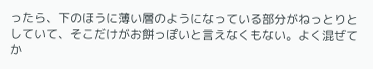ったら、下のほうに薄い層のようになっている部分がねっとりとしていて、そこだけがお餅っぽいと言えなくもない。よく混ぜてか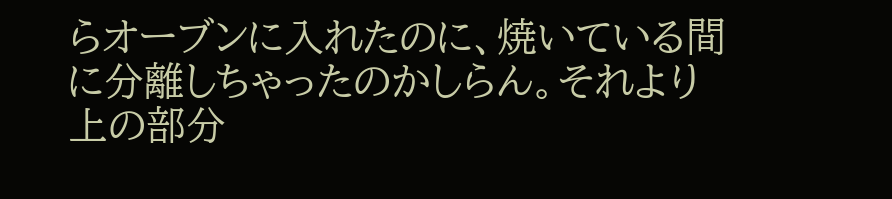らオーブンに入れたのに、焼いている間に分離しちゃったのかしらん。それより上の部分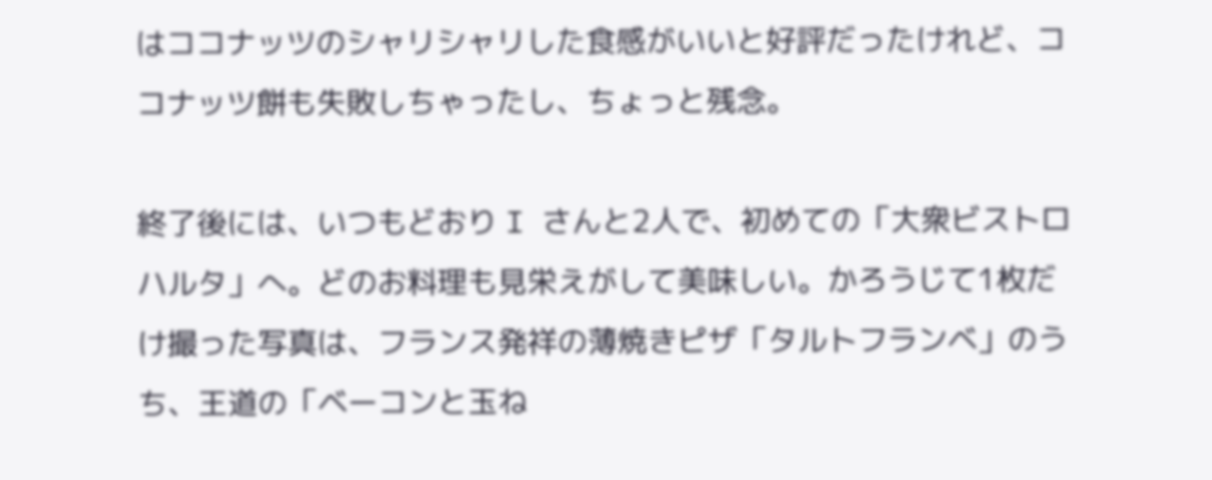はココナッツのシャリシャリした食感がいいと好評だったけれど、ココナッツ餅も失敗しちゃったし、ちょっと残念。

終了後には、いつもどおり I さんと2人で、初めての「大衆ビストロ ハルタ」へ。どのお料理も見栄えがして美味しい。かろうじて1枚だけ撮った写真は、フランス発祥の薄焼きピザ「タルトフランベ」のうち、王道の「ベーコンと玉ね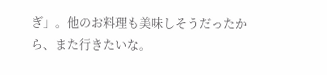ぎ」。他のお料理も美味しそうだったから、また行きたいな。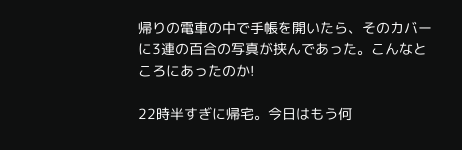帰りの電車の中で手帳を開いたら、そのカバーに3連の百合の写真が挟んであった。こんなところにあったのか!

22時半すぎに帰宅。今日はもう何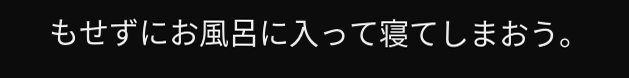もせずにお風呂に入って寝てしまおう。